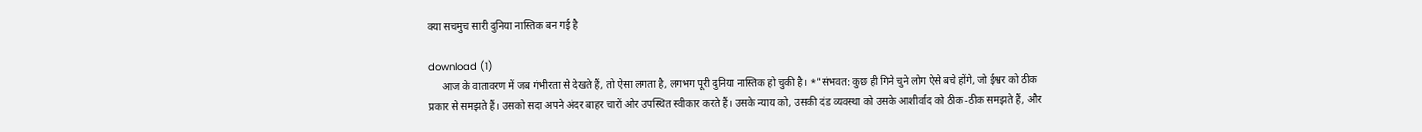क्या सचमुच सारी दुनिया नास्तिक बन गई है

download (1)
     आज के वातावरण में जब गंभीरता से देखते हैं, तो ऐसा लगता है, लगभग पूरी दुनिया नास्तिक हो चुकी है। *"संभवत: कुछ ही गिने चुने लोग ऐसे बचे होंगे, जो ईश्वर को ठीक प्रकार से समझते हैं। उसको सदा अपने अंदर बाहर चारों ओर उपस्थित स्वीकार करते हैं। उसके न्याय को, उसकी दंड व्यवस्था को उसके आशीर्वाद को ठीक-ठीक समझते हैं, और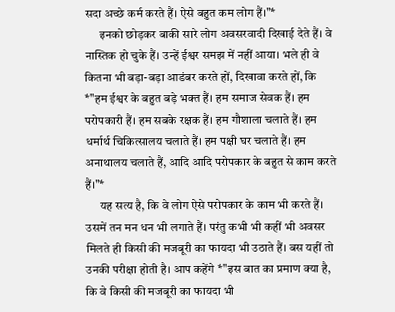सदा अच्छे कर्म करते हैं। ऐसे बहुत कम लोग हैं।"*
      इनको छोड़कर बाकी सारे लोग अवसरवादी दिखाई देते हैं। वे नास्तिक हो चुके हैं। उन्हें ईश्वर समझ में नहीं आया। भले ही वे कितना भी बड़ा-बड़ा आडंबर करते हों, दिखावा करते हों, कि *"हम ईश्वर के बहुत बड़े भक्त हैं। हम समाज सेवक हैं। हम परोपकारी हैं। हम सबके रक्षक हैं। हम गौशाला चलाते हैं। हम धर्मार्थ चिकित्सालय चलाते हैं। हम पक्षी घर चलाते हैं। हम अनाथालय चलाते हैं, आदि आदि परोपकार के बहुत से काम करते हैं।"*
      यह सत्य है, कि वे लोग ऐसे परोपकार के काम भी करते हैं। उसमें तन मन धन भी लगाते हैं। परंतु कभी भी कहीं भी अवसर मिलते ही किसी की मजबूरी का फायदा भी उठाते हैं। बस यहीं तो उनकी परीक्षा होती है। आप कहेंगे *"इस बात का प्रमाण क्या है, कि वे किसी की मजबूरी का फायदा भी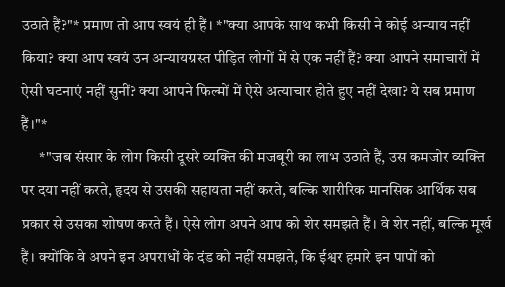उठाते हैं?"* प्रमाण तो आप स्वयं ही हैं। *"क्या आपके साथ कभी किसी ने कोई अन्याय नहीं किया? क्या आप स्वयं उन अन्यायग्रस्त पीड़ित लोगों में से एक नहीं हैं? क्या आपने समाचारों में ऐसी घटनाएं नहीं सुनीं? क्या आपने फिल्मों में ऐसे अत्याचार होते हुए नहीं देखा? ये सब प्रमाण हैं।"*
      *"जब संसार के लोग किसी दूसरे व्यक्ति की मजबूरी का लाभ उठाते हैं, उस कमजोर व्यक्ति पर दया नहीं करते, हृदय से उसकी सहायता नहीं करते, बल्कि शारीरिक मानसिक आर्थिक सब प्रकार से उसका शोषण करते हैं। ऐसे लोग अपने आप को शेर समझते हैं। वे शेर नहीं, बल्कि मूर्ख हैं। क्योंकि वे अपने इन अपराधों के दंड को नहीं समझते, कि ईश्वर हमारे इन पापों को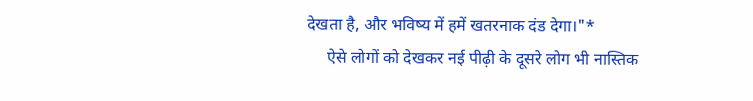देखता है, और भविष्य में हमें खतरनाक दंड देगा।"*
     ऐसे लोगों को देखकर नई पीढ़ी के दूसरे लोग भी नास्तिक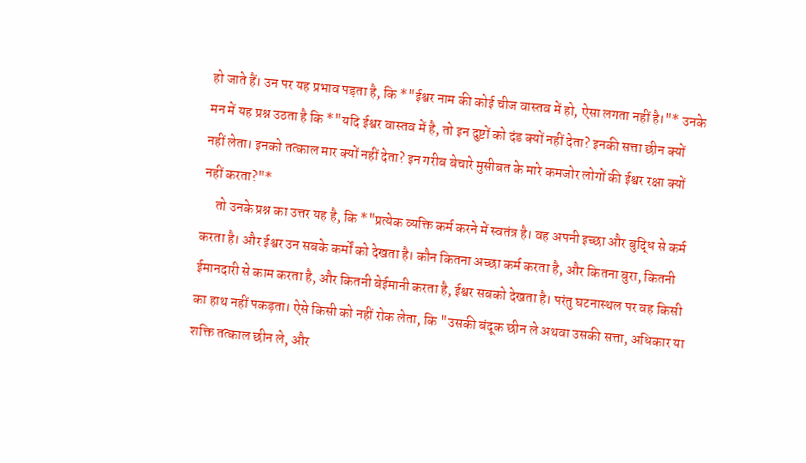हो जाते हैं। उन पर यह प्रभाव पड़ता है, कि *"ईश्वर नाम की कोई चीज वास्तव में हो, ऐसा लगता नहीं है।"* उनके मन में यह प्रश्न उठता है कि *"यदि ईश्वर वास्तव में है, तो इन दुष्टों को दंड क्यों नहीं देता? इनकी सत्ता छीन क्यों नहीं लेता। इनको तत्काल मार क्यों नहीं देता? इन गरीब बेचारे मुसीबत के मारे कमजोर लोगों की ईश्वर रक्षा क्यों नहीं करता?"*
     तो उनके प्रश्न का उत्तर यह है, कि *"प्रत्येक व्यक्ति कर्म करने में स्वतंत्र है। वह अपनी इच्छा और बुद्धि से कर्म करता है। और ईश्वर उन सबके कर्मों को देखता है। कौन कितना अच्छा कर्म करता है, और कितना बुरा, कितनी ईमानदारी से काम करता है, और कितनी बेईमानी करता है, ईश्वर सबको देखता है। परंतु घटनास्थल पर वह किसी का हाथ नहीं पकड़ता। ऐसे किसी को नहीं रोक लेता, कि "उसकी बंदूक छीन ले अथवा उसकी सत्ता, अधिकार या शक्ति तत्काल छीन ले, और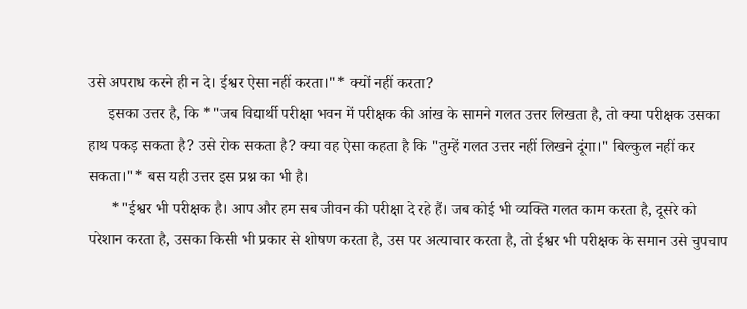उसे अपराध करने ही न दे। ईश्वर ऐसा नहीं करता।"* क्यों नहीं करता?
     इसका उत्तर है, कि *"जब विद्यार्थी परीक्षा भवन में परीक्षक की आंख के सामने गलत उत्तर लिखता है, तो क्या परीक्षक उसका हाथ पकड़ सकता है? उसे रोक सकता है? क्या वह ऐसा कहता है कि "तुम्हें गलत उत्तर नहीं लिखने दूंगा।" बिल्कुल नहीं कर सकता।"* बस यही उत्तर इस प्रश्न का भी है।
      *"ईश्वर भी परीक्षक है। आप और हम सब जीवन की परीक्षा दे रहे हैं। जब कोई भी व्यक्ति गलत काम करता है, दूसरे को परेशान करता है, उसका किसी भी प्रकार से शोषण करता है, उस पर अत्याचार करता है, तो ईश्वर भी परीक्षक के समान उसे चुपचाप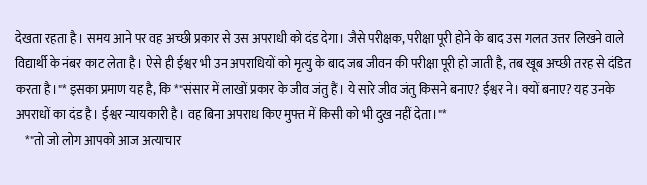देखता रहता है। समय आने पर वह अच्छी प्रकार से उस अपराधी को दंड देगा। जैसे परीक्षक, परीक्षा पूरी होने के बाद उस गलत उत्तर लिखने वाले विद्यार्थी के नंबर काट लेता है। ऐसे ही ईश्वर भी उन अपराधियों को मृत्यु के बाद जब जीवन की परीक्षा पूरी हो जाती है, तब खूब अच्छी तरह से दंडित करता है।"* इसका प्रमाण यह है, कि *"संसार में लाखों प्रकार के जीव जंतु हैं। ये सारे जीव जंतु किसने बनाए? ईश्वर ने। क्यों बनाए? यह उनके अपराधों का दंड है। ईश्वर न्यायकारी है। वह बिना अपराध किए मुफ्त में किसी को भी दुख नहीं देता।"*
    *"तो जो लोग आपको आज अत्याचार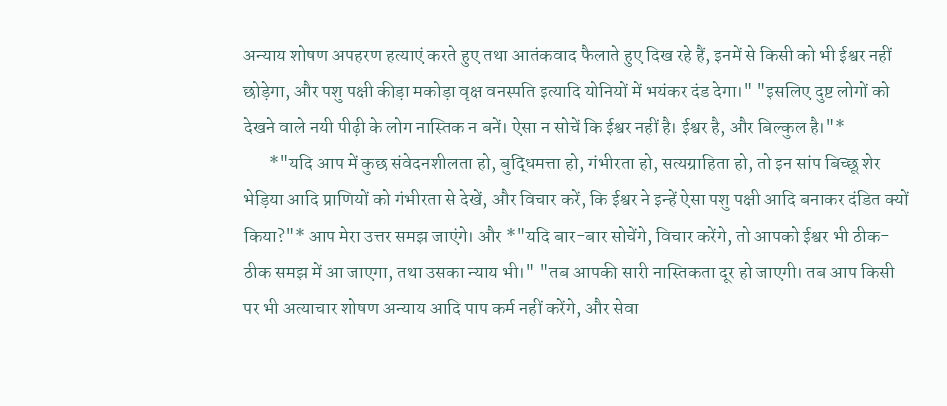अन्याय शोषण अपहरण हत्याएं करते हुए तथा आतंकवाद फैलाते हुए दिख रहे हैं, इनमें से किसी को भी ईश्वर नहीं छोड़ेगा, और पशु पक्षी कीड़ा मकोड़ा वृक्ष वनस्पति इत्यादि योनियों में भयंकर दंड देगा।" "इसलिए दुष्ट लोगों को देखने वाले नयी पीढ़ी के लोग नास्तिक न बनें। ऐसा न सोचें कि ईश्वर नहीं है। ईश्वर है, और बिल्कुल है।"*
       *"यदि आप में कुछ संवेदनशीलता हो, बुद्धिमत्ता हो, गंभीरता हो, सत्यग्राहिता हो, तो इन सांप बिच्छू शेर भेड़िया आदि प्राणियों को गंभीरता से देखें, और विचार करें, कि ईश्वर ने इन्हें ऐसा पशु पक्षी आदि बनाकर दंडित क्यों किया?"* आप मेरा उत्तर समझ जाएंगे। और *"यदि बार-बार सोचेंगे, विचार करेंगे, तो आपको ईश्वर भी ठीक-ठीक समझ में आ जाएगा, तथा उसका न्याय भी।" "तब आपकी सारी नास्तिकता दूर हो जाएगी। तब आप किसी पर भी अत्याचार शोषण अन्याय आदि पाप कर्म नहीं करेंगे, और सेवा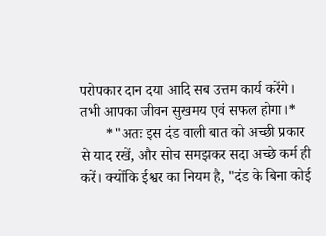परोपकार दान दया आदि सब उत्तम कार्य करेंगे। तभी आपका जीवन सुखमय एवं सफल होगा।*
       *"अतः इस दंड वाली बात को अच्छी प्रकार से याद रखें, और सोच समझकर सदा अच्छे कर्म ही करें। क्योंकि ईश्वर का नियम है, "दंड के बिना कोई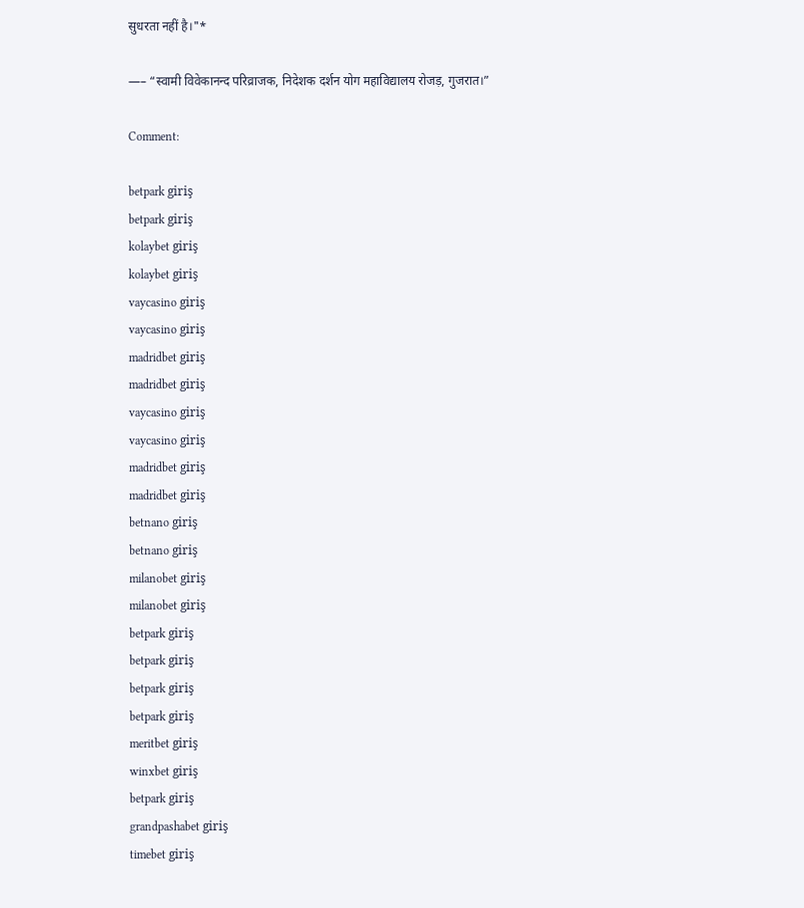सुधरता नहीं है।"*

—– “स्वामी विवेकानन्द परिव्राजक, निदेशक दर्शन योग महाविद्यालय रोजड़, गुजरात।”

Comment:

betpark giriş
betpark giriş
kolaybet giriş
kolaybet giriş
vaycasino giriş
vaycasino giriş
madridbet giriş
madridbet giriş
vaycasino giriş
vaycasino giriş
madridbet giriş
madridbet giriş
betnano giriş
betnano giriş
milanobet giriş
milanobet giriş
betpark giriş
betpark giriş
betpark giriş
betpark giriş
meritbet giriş
winxbet giriş
betpark giriş
grandpashabet giriş
timebet giriş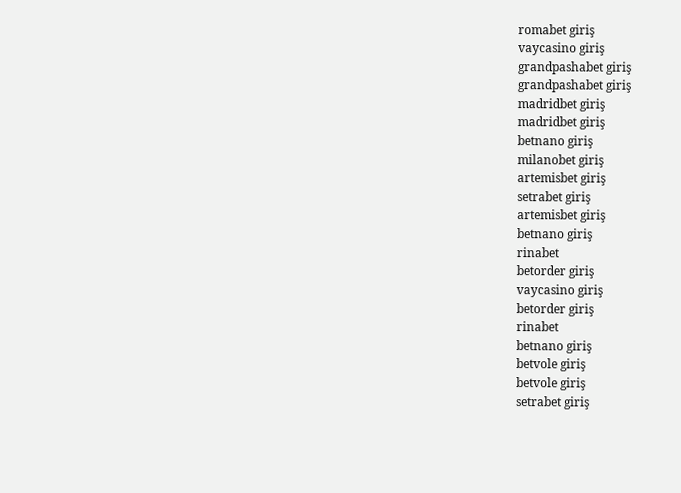romabet giriş
vaycasino giriş
grandpashabet giriş
grandpashabet giriş
madridbet giriş
madridbet giriş
betnano giriş
milanobet giriş
artemisbet giriş
setrabet giriş
artemisbet giriş
betnano giriş
rinabet
betorder giriş
vaycasino giriş
betorder giriş
rinabet
betnano giriş
betvole giriş
betvole giriş
setrabet giriş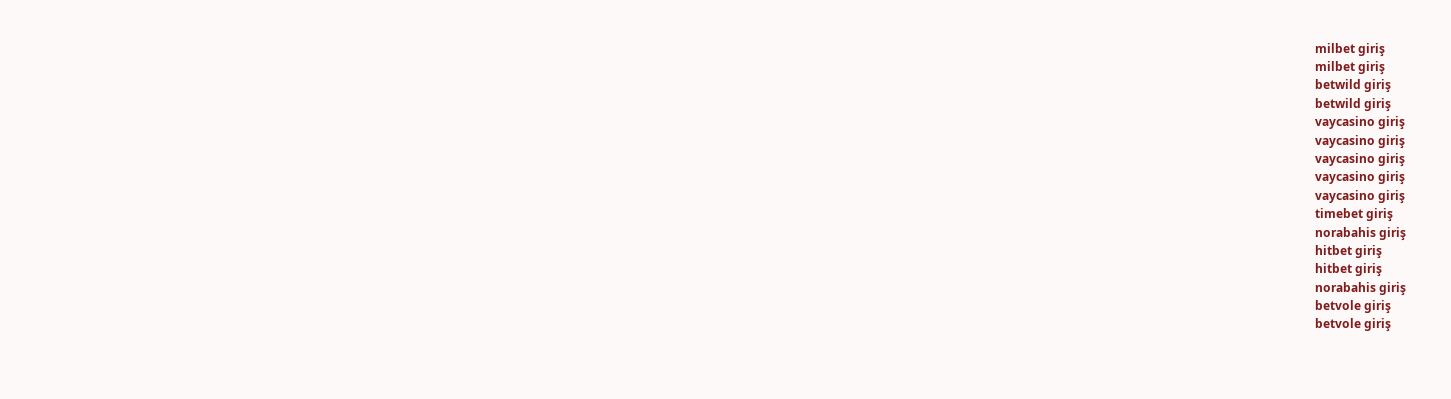milbet giriş
milbet giriş
betwild giriş
betwild giriş
vaycasino giriş
vaycasino giriş
vaycasino giriş
vaycasino giriş
vaycasino giriş
timebet giriş
norabahis giriş
hitbet giriş
hitbet giriş
norabahis giriş
betvole giriş
betvole giriş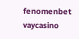fenomenbet
vaycasino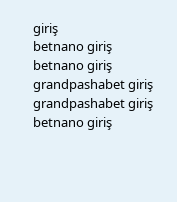giriş
betnano giriş
betnano giriş
grandpashabet giriş
grandpashabet giriş
betnano giriş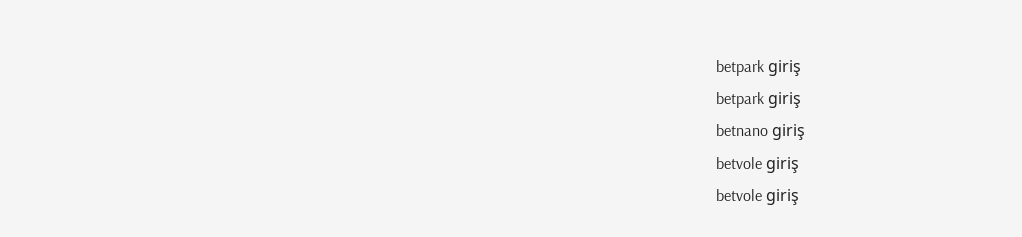betpark giriş
betpark giriş
betnano giriş
betvole giriş
betvole giriş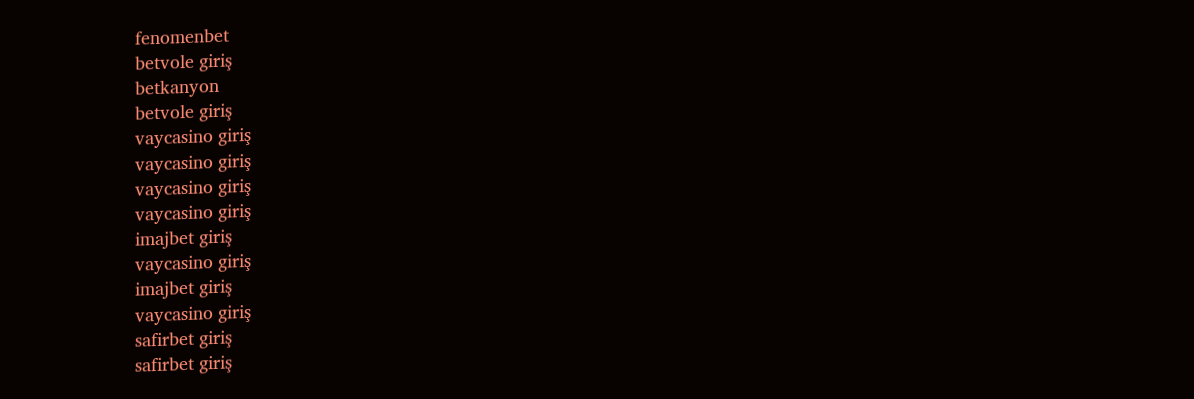fenomenbet
betvole giriş
betkanyon
betvole giriş
vaycasino giriş
vaycasino giriş
vaycasino giriş
vaycasino giriş
imajbet giriş
vaycasino giriş
imajbet giriş
vaycasino giriş
safirbet giriş
safirbet giriş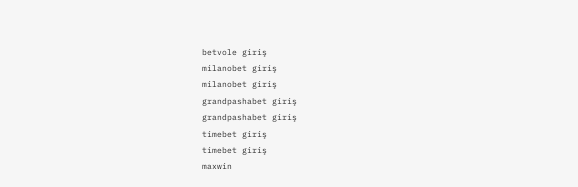betvole giriş
milanobet giriş
milanobet giriş
grandpashabet giriş
grandpashabet giriş
timebet giriş
timebet giriş
maxwin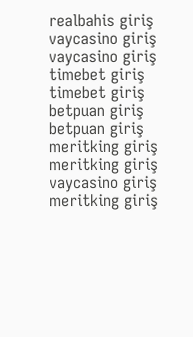realbahis giriş
vaycasino giriş
vaycasino giriş
timebet giriş
timebet giriş
betpuan giriş
betpuan giriş
meritking giriş
meritking giriş
vaycasino giriş
meritking giriş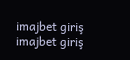imajbet giriş
imajbet giriş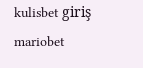kulisbet giriş
mariobet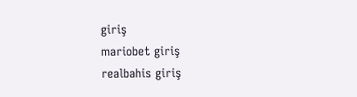giriş
mariobet giriş
realbahis giriş